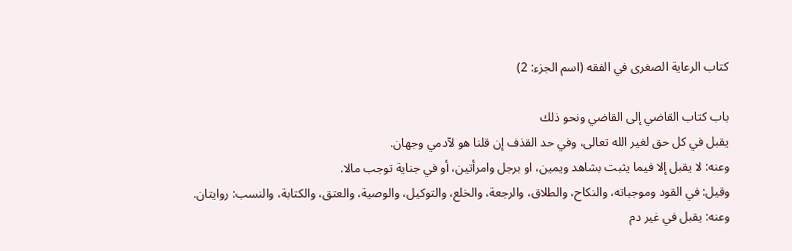كتاب الرعاية الصغرى في الفقه (اسم الجزء: 2)

باب كتاب القاضي إلى القاضي ونحو ذلك
يقبل في كل حق لغير الله تعالى، وفي حد القذف إن قلنا هو لآدمي وجهان.
وعنه: لا يقبل إلا فيما يثبت بشاهد ويمين، او برجل وامرأتين، أو في جناية توجب مالا.
وقيل: في القود وموجباته، والنكاح، والطلاق، والرجعة، والخلع، والتوكيل، والوصية، والعتق، والكتابة، والنسب: روايتان.
وعنه: يقبل في غير دم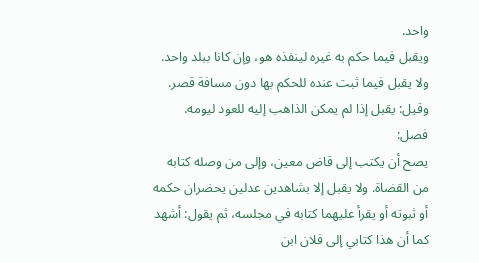واحد.
ويقبل فيما حكم به غيره لينفذه هو، وإن كانا ببلد واحد. ولا يقبل فيما ثبت عنده للحكم بها دون مسافة قصر.
وقيل: يقبل إذا لم يمكن الذاهب إليه للعود ليومه.
فصل:
يصح أن يكتب إلى قاض معين، وإلى من وصله كتابه من القضاة. ولا يقبل إلا بشاهدين عدلين يحضران حكمه أو ثبوته أو يقرأ عليهما كتابه في مجلسه، ثم يقول: أشهد كما أن هذا كتابي إلى فلان ابن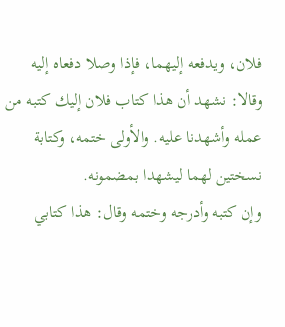فلان، ويدفعه إليهما، فإذا وصلا دفعاه إليه وقالا: نشهد أن هذا كتاب فلان إليك كتبه من عمله وأشهدنا عليه. والأولى ختمه، وكتابة نسختين لهما ليشهدا بمضمونه.
وإن كتبه وأدرجه وختمه وقال: هذا كتابي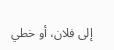إلى فلان، أو خطي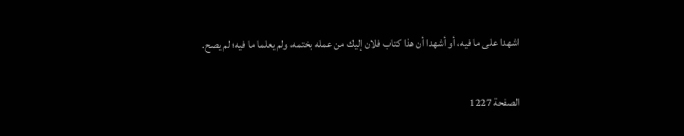اشهدا على ما فيه، أو أشهدا أن هذا كتاب فلان إليك من عمله بختمه، ولم يعلما ما فيه؛ لم يصح.

الصفحة 1227